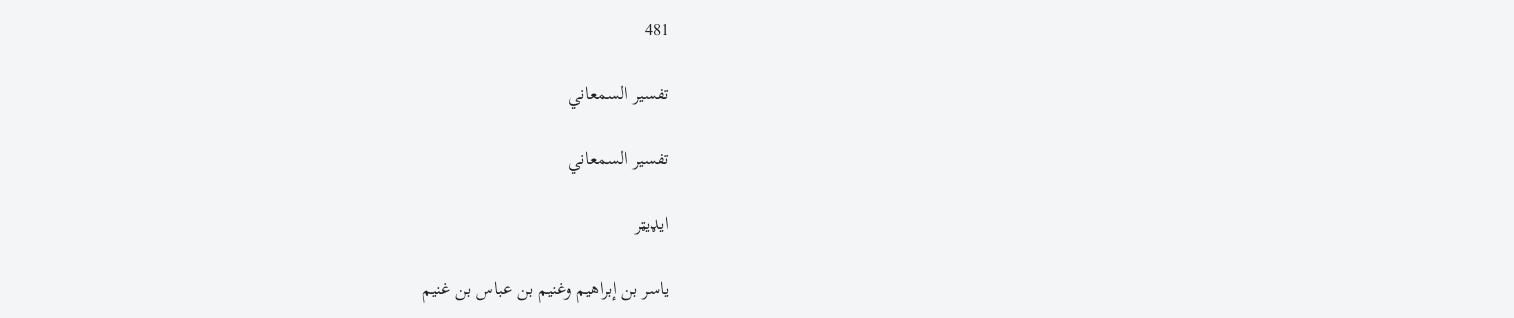481

تفسیر السمعاني

تفسير السمعاني

ایډیټر

ياسر بن إبراهيم وغنيم بن عباس بن غنيم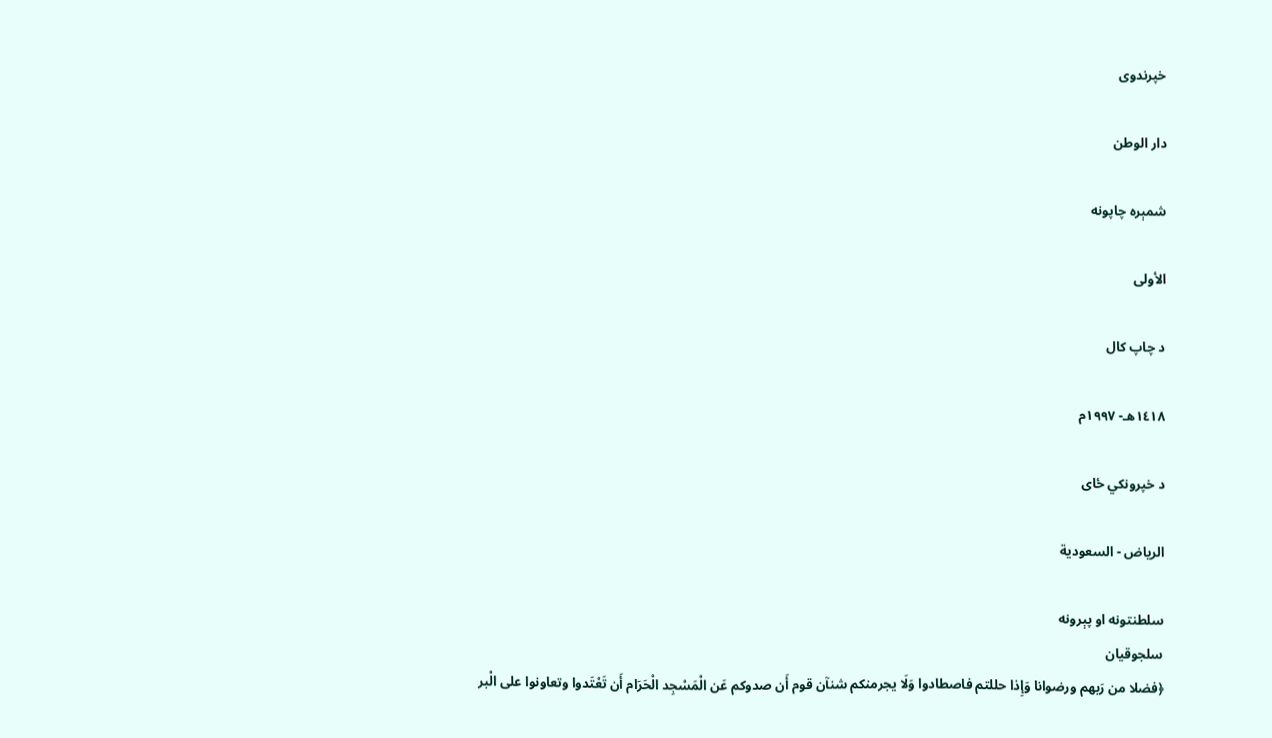خپرندوی

دار الوطن

شمېره چاپونه

الأولى

د چاپ کال

١٤١٨هـ- ١٩٩٧م

د خپرونکي ځای

الرياض - السعودية

سلطنتونه او پېرونه
سلجوقيان
﴿فضلا من رَبهم ورضوانا وَإِذا حللتم فاصطادوا وَلَا يجرمنكم شنآن قوم أَن صدوكم عَن الْمَسْجِد الْحَرَام أَن تَعْتَدوا وتعاونوا على الْبر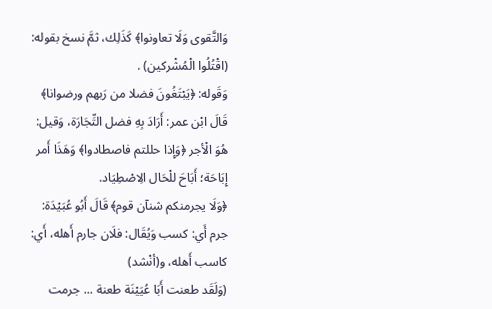وَالتَّقوى وَلَا تعاونوا﴾ كَذَلِك، ثمَّ نسخ بقوله: (اقْتُلُوا الْمُشْركين) .
وَقَوله: ﴿يَبْتَغُونَ فضلا من رَبهم ورضوانا﴾ قَالَ ابْن عمر: أَرَادَ بِهِ فضل التِّجَارَة، وَقيل: هُوَ الْأجر ﴿وَإِذا حللتم فاصطادوا﴾ وَهَذَا أَمر إِبَاحَة؛ أَبَاحَ للْحَال الِاصْطِيَاد.
﴿وَلَا يجرمنكم شنآن قوم﴾ قَالَ أَبُو عُبَيْدَة: جرم أَي: كسب وَيُقَال: فلَان جارم أَهله، أَي: كاسب أَهله، و(أنْشد)
(وَلَقَد طعنت أَبَا عُيَيْنَة طعنة ... جرمت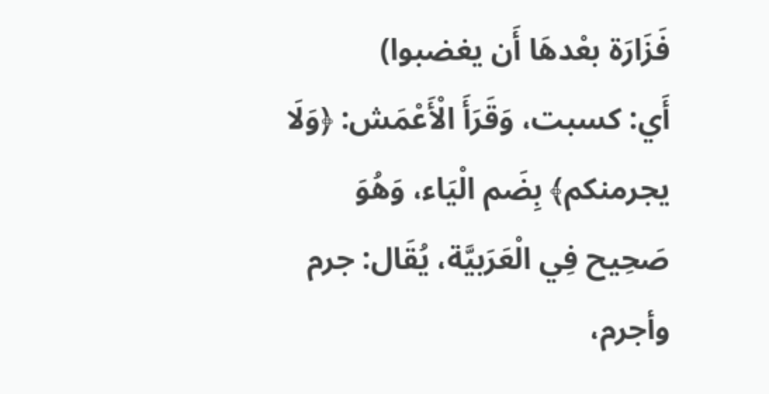فَزَارَة بعْدهَا أَن يغضبوا)
أَي: كسبت، وَقَرَأَ الْأَعْمَش: ﴿وَلَا يجرمنكم﴾ بِضَم الْيَاء، وَهُوَ صَحِيح فِي الْعَرَبيَّة، يُقَال: جرم وأجرم،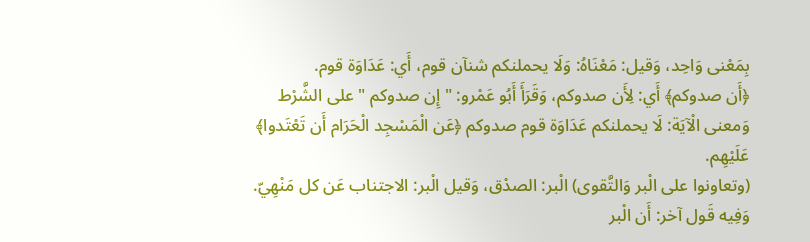بِمَعْنى وَاحِد، وَقيل: مَعْنَاهُ: وَلَا يحملنكم شنآن قوم، أَي: عَدَاوَة قوم.
﴿أَن صدوكم﴾ أَي: لِأَن صدوكم، وَقَرَأَ أَبُو عَمْرو: " إِن صدوكم " على الشَّرْط وَمعنى الْآيَة: لَا يحملنكم عَدَاوَة قوم صدوكم ﴿عَن الْمَسْجِد الْحَرَام أَن تَعْتَدوا﴾ عَلَيْهِم.
(وتعاونوا على الْبر وَالتَّقوى) الْبر: الصدْق، وَقيل الْبر: الاجتناب عَن كل مَنْهِيّ. وَفِيه قَول آخر: أَن الْبر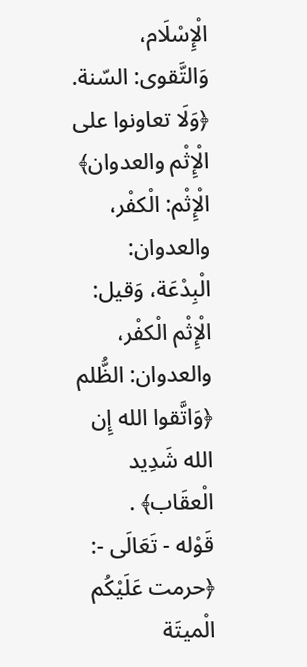الْإِسْلَام، وَالتَّقوى: السّنة.
﴿وَلَا تعاونوا على الْإِثْم والعدوان﴾ الْإِثْم: الْكفْر، والعدوان: الْبِدْعَة، وَقيل: الْإِثْم الْكفْر، والعدوان: الظُّلم ﴿وَاتَّقوا الله إِن الله شَدِيد الْعقَاب﴾ .
قَوْله - تَعَالَى -: ﴿حرمت عَلَيْكُم الْميتَة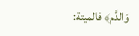وَالدَّم﴾ فالميتة: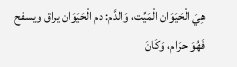هِيَ الْحَيَوَان الْمَيِّت، وَالدَّم: دم الْحَيَوَان يراق ويسفح فَهُوَ حرَام، وَكَانَ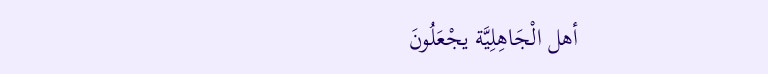أهل الْجَاهِلِيَّة يجْعَلُونَ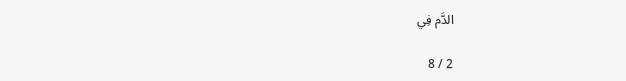الدَّم فِي

2 / 8